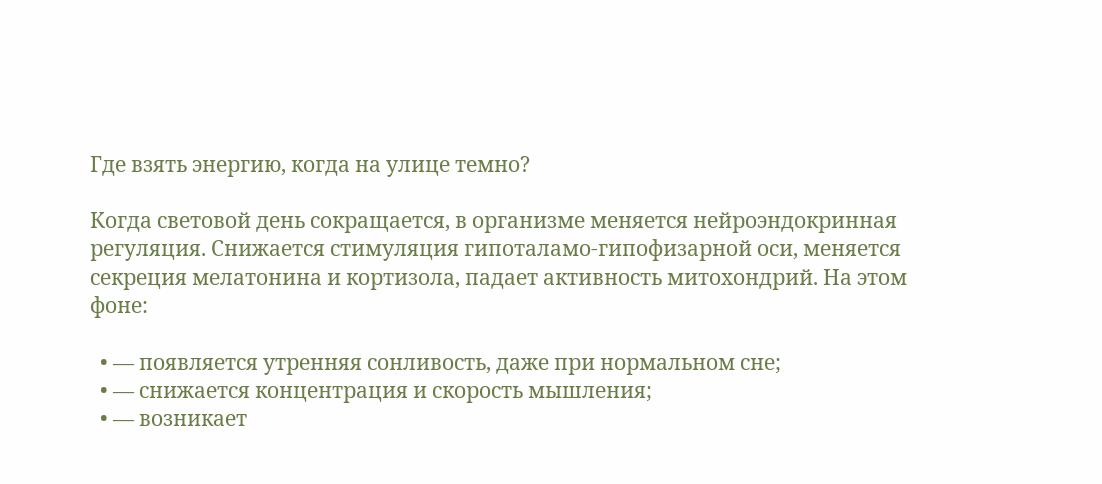Где взять энергию, когда на улице темно?

Когда световой день сокращается, в организме меняется нейроэндокринная регуляция. Снижается стимуляция гипоталамо-гипофизарной оси, меняется секреция мелатонина и кортизола, падает активность митохондрий. На этом фоне:

  • — появляется утренняя сонливость, даже при нормальном сне;
  • — снижается концентрация и скорость мышления;
  • — возникает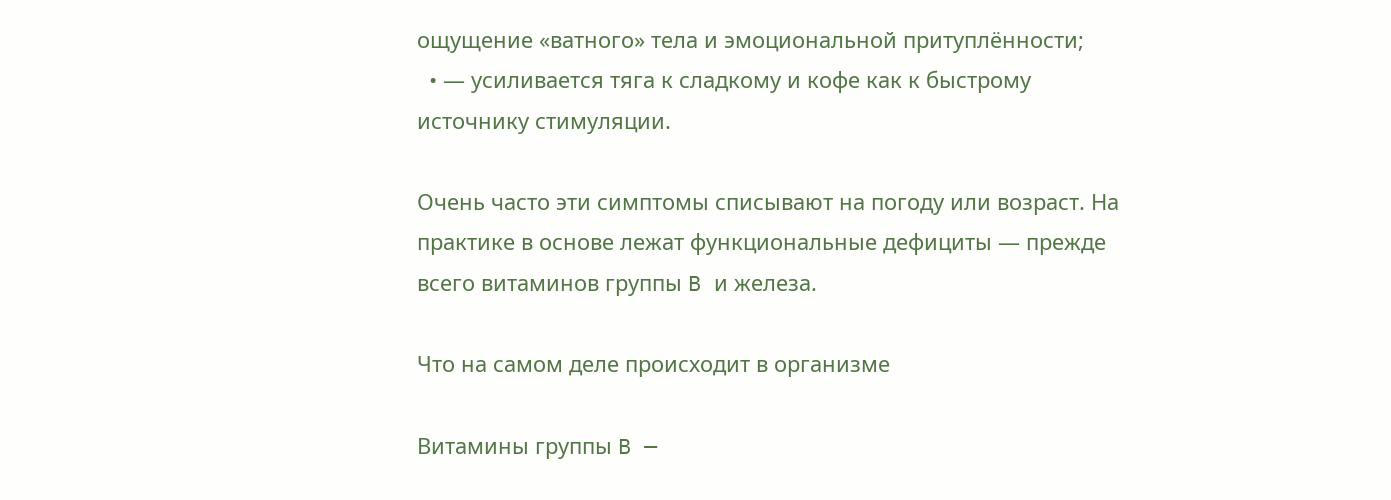ощущение «ватного» тела и эмоциональной притуплённости;
  • — усиливается тяга к сладкому и кофе как к быстрому источнику стимуляции.

Очень часто эти симптомы списывают на погоду или возраст. На практике в основе лежат функциональные дефициты — прежде всего витаминов группы B и железа.

Что на самом деле происходит в организме

Витамины группы B —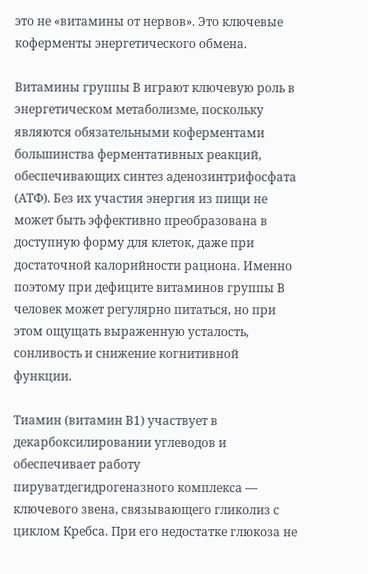это не «витамины от нервов». Это ключевые коферменты энергетического обмена.

Витамины группы B играют ключевую роль в энергетическом метаболизме, поскольку являются обязательными коферментами большинства ферментативных реакций, обеспечивающих синтез аденозинтрифосфата (АТФ). Без их участия энергия из пищи не может быть эффективно преобразована в доступную форму для клеток, даже при достаточной калорийности рациона. Именно поэтому при дефиците витаминов группы B человек может регулярно питаться, но при этом ощущать выраженную усталость, сонливость и снижение когнитивной функции.

Тиамин (витамин B1) участвует в декарбоксилировании углеводов и обеспечивает работу пируватдегидрогеназного комплекса — ключевого звена, связывающего гликолиз с циклом Кребса. При его недостатке глюкоза не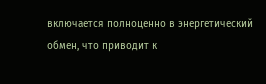включается полноценно в энергетический обмен, что приводит к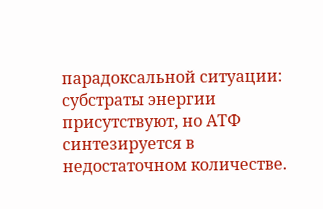парадоксальной ситуации: субстраты энергии присутствуют, но АТФ синтезируется в недостаточном количестве.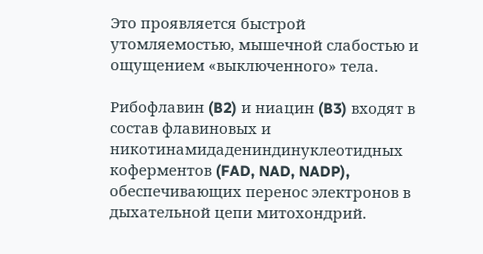Это проявляется быстрой утомляемостью, мышечной слабостью и ощущением «выключенного» тела.

Рибофлавин (B2) и ниацин (B3) входят в состав флавиновых и никотинамидадениндинуклеотидных коферментов (FAD, NAD, NADP), обеспечивающих перенос электронов в дыхательной цепи митохондрий.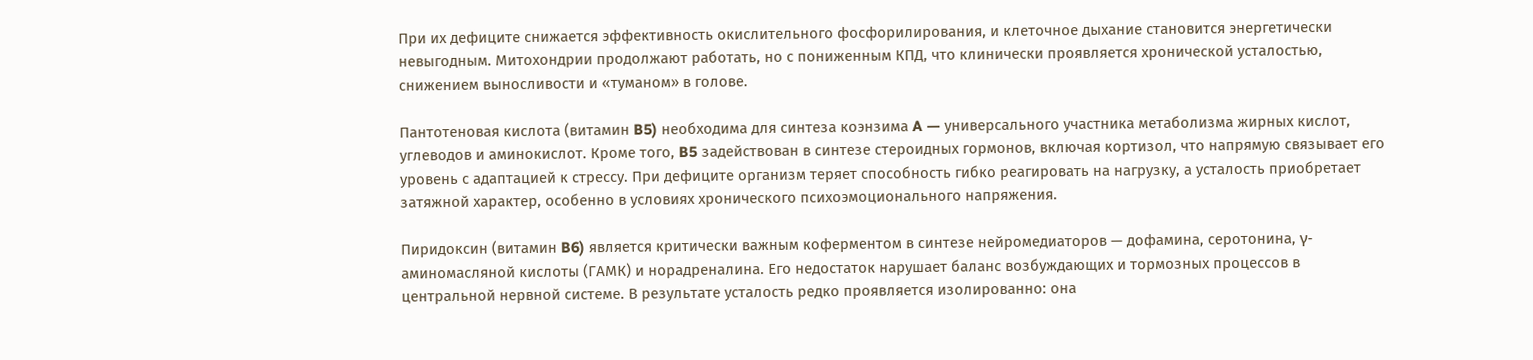При их дефиците снижается эффективность окислительного фосфорилирования, и клеточное дыхание становится энергетически невыгодным. Митохондрии продолжают работать, но с пониженным КПД, что клинически проявляется хронической усталостью, снижением выносливости и «туманом» в голове.

Пантотеновая кислота (витамин B5) необходима для синтеза коэнзима A — универсального участника метаболизма жирных кислот, углеводов и аминокислот. Кроме того, B5 задействован в синтезе стероидных гормонов, включая кортизол, что напрямую связывает его уровень с адаптацией к стрессу. При дефиците организм теряет способность гибко реагировать на нагрузку, а усталость приобретает затяжной характер, особенно в условиях хронического психоэмоционального напряжения.

Пиридоксин (витамин B6) является критически важным коферментом в синтезе нейромедиаторов — дофамина, серотонина, γ-аминомасляной кислоты (ГАМК) и норадреналина. Его недостаток нарушает баланс возбуждающих и тормозных процессов в центральной нервной системе. В результате усталость редко проявляется изолированно: она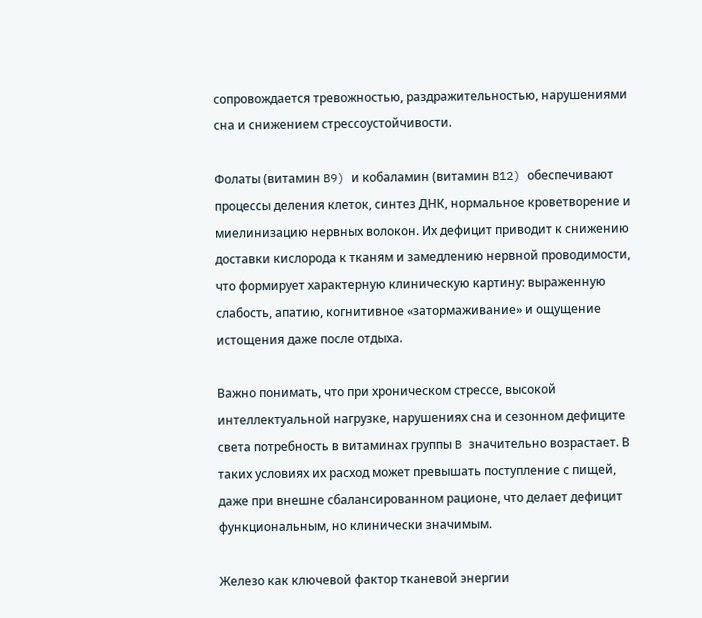сопровождается тревожностью, раздражительностью, нарушениями сна и снижением стрессоустойчивости.

Фолаты (витамин B9) и кобаламин (витамин B12) обеспечивают процессы деления клеток, синтез ДНК, нормальное кроветворение и миелинизацию нервных волокон. Их дефицит приводит к снижению доставки кислорода к тканям и замедлению нервной проводимости, что формирует характерную клиническую картину: выраженную слабость, апатию, когнитивное «затормаживание» и ощущение истощения даже после отдыха.

Важно понимать, что при хроническом стрессе, высокой интеллектуальной нагрузке, нарушениях сна и сезонном дефиците света потребность в витаминах группы B значительно возрастает. В таких условиях их расход может превышать поступление с пищей, даже при внешне сбалансированном рационе, что делает дефицит функциональным, но клинически значимым.

Железо как ключевой фактор тканевой энергии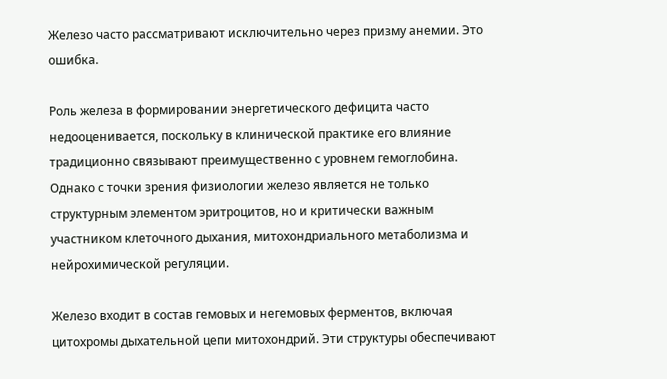Железо часто рассматривают исключительно через призму анемии. Это ошибка.

Роль железа в формировании энергетического дефицита часто недооценивается, поскольку в клинической практике его влияние традиционно связывают преимущественно с уровнем гемоглобина. Однако с точки зрения физиологии железо является не только структурным элементом эритроцитов, но и критически важным участником клеточного дыхания, митохондриального метаболизма и нейрохимической регуляции.

Железо входит в состав гемовых и негемовых ферментов, включая цитохромы дыхательной цепи митохондрий. Эти структуры обеспечивают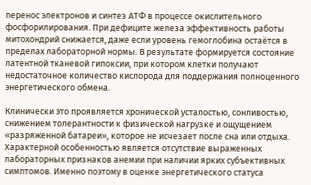перенос электронов и синтез АТФ в процессе окислительного фосфорилирования. При дефиците железа эффективность работы митохондрий снижается, даже если уровень гемоглобина остаётся в пределах лабораторной нормы. В результате формируется состояние латентной тканевой гипоксии, при котором клетки получают недостаточное количество кислорода для поддержания полноценного энергетического обмена.

Клинически это проявляется хронической усталостью, сонливостью, снижением толерантности к физической нагрузке и ощущением «разряженной батареи», которое не исчезает после сна или отдыха. Характерной особенностью является отсутствие выраженных лабораторных признаков анемии при наличии ярких субъективных симптомов. Именно поэтому в оценке энергетического статуса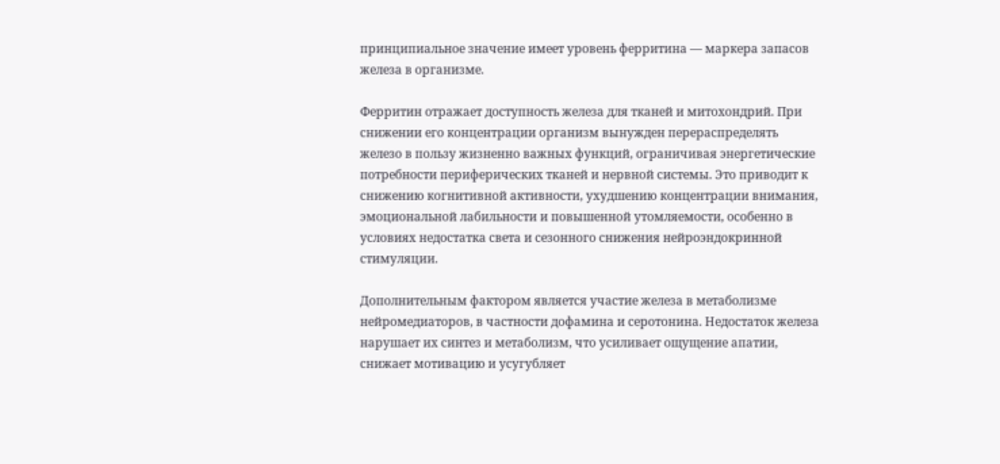принципиальное значение имеет уровень ферритина — маркера запасов железа в организме.

Ферритин отражает доступность железа для тканей и митохондрий. При снижении его концентрации организм вынужден перераспределять железо в пользу жизненно важных функций, ограничивая энергетические потребности периферических тканей и нервной системы. Это приводит к снижению когнитивной активности, ухудшению концентрации внимания, эмоциональной лабильности и повышенной утомляемости, особенно в условиях недостатка света и сезонного снижения нейроэндокринной стимуляции.

Дополнительным фактором является участие железа в метаболизме нейромедиаторов, в частности дофамина и серотонина. Недостаток железа нарушает их синтез и метаболизм, что усиливает ощущение апатии, снижает мотивацию и усугубляет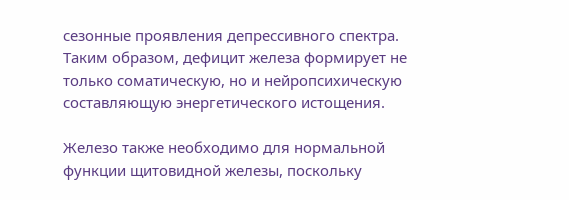сезонные проявления депрессивного спектра. Таким образом, дефицит железа формирует не только соматическую, но и нейропсихическую составляющую энергетического истощения.

Железо также необходимо для нормальной функции щитовидной железы, поскольку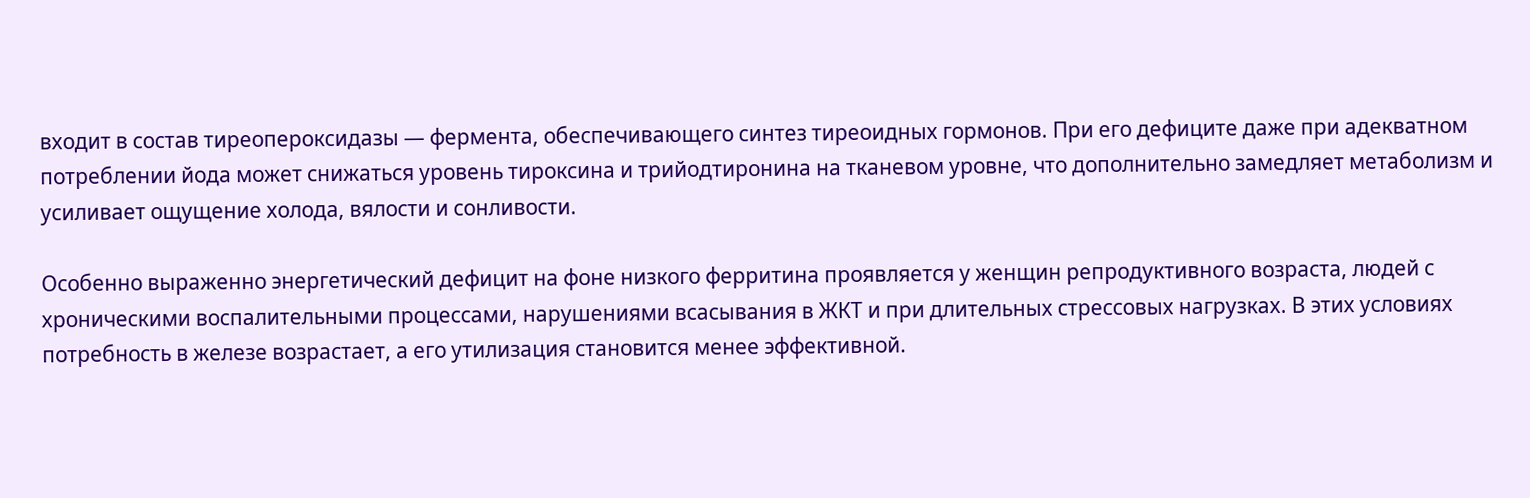входит в состав тиреопероксидазы — фермента, обеспечивающего синтез тиреоидных гормонов. При его дефиците даже при адекватном потреблении йода может снижаться уровень тироксина и трийодтиронина на тканевом уровне, что дополнительно замедляет метаболизм и усиливает ощущение холода, вялости и сонливости.

Особенно выраженно энергетический дефицит на фоне низкого ферритина проявляется у женщин репродуктивного возраста, людей с хроническими воспалительными процессами, нарушениями всасывания в ЖКТ и при длительных стрессовых нагрузках. В этих условиях потребность в железе возрастает, а его утилизация становится менее эффективной.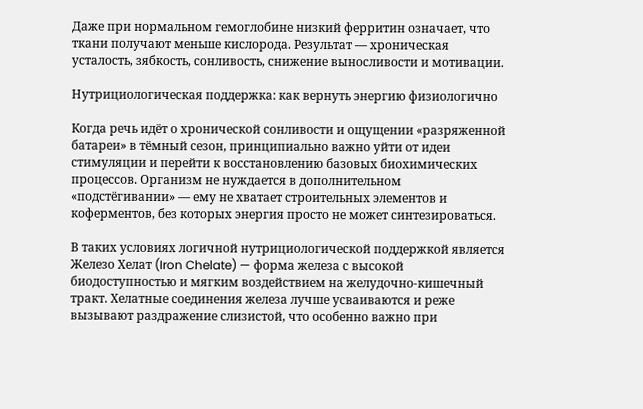Даже при нормальном гемоглобине низкий ферритин означает, что ткани получают меньше кислорода. Результат — хроническая усталость, зябкость, сонливость, снижение выносливости и мотивации.

Нутрициологическая поддержка: как вернуть энергию физиологично

Когда речь идёт о хронической сонливости и ощущении «разряженной батареи» в тёмный сезон, принципиально важно уйти от идеи стимуляции и перейти к восстановлению базовых биохимических процессов. Организм не нуждается в дополнительном «подстёгивании» — ему не хватает строительных элементов и коферментов, без которых энергия просто не может синтезироваться.

В таких условиях логичной нутрициологической поддержкой является Железо Хелат (Iron Chelate) — форма железа с высокой биодоступностью и мягким воздействием на желудочно-кишечный тракт. Хелатные соединения железа лучше усваиваются и реже вызывают раздражение слизистой, что особенно важно при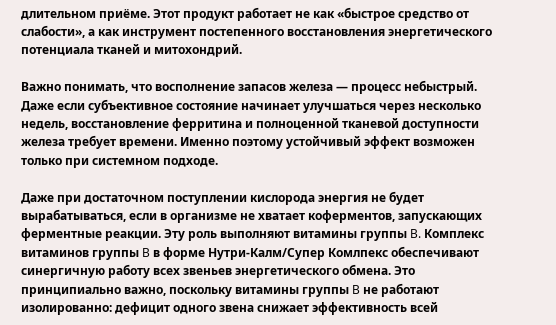длительном приёме. Этот продукт работает не как «быстрое средство от слабости», а как инструмент постепенного восстановления энергетического потенциала тканей и митохондрий.

Важно понимать, что восполнение запасов железа — процесс небыстрый. Даже если субъективное состояние начинает улучшаться через несколько недель, восстановление ферритина и полноценной тканевой доступности железа требует времени. Именно поэтому устойчивый эффект возможен только при системном подходе.

Даже при достаточном поступлении кислорода энергия не будет вырабатываться, если в организме не хватает коферментов, запускающих ферментные реакции. Эту роль выполняют витамины группы B. Комплекс витаминов группы B в форме Нутри-Калм/Супер Комлпекс обеспечивают синергичную работу всех звеньев энергетического обмена. Это принципиально важно, поскольку витамины группы B не работают изолированно: дефицит одного звена снижает эффективность всей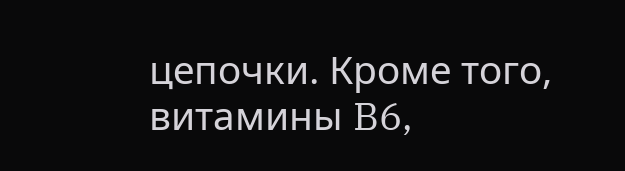цепочки. Кроме того, витамины B6,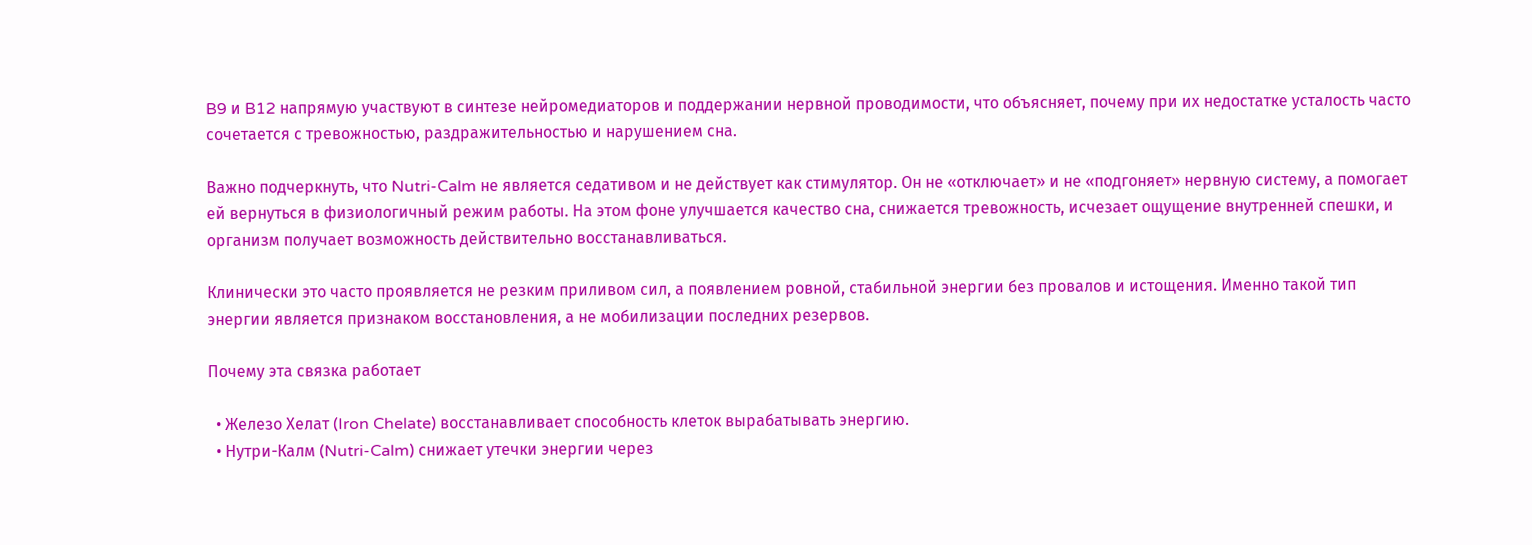B9 и B12 напрямую участвуют в синтезе нейромедиаторов и поддержании нервной проводимости, что объясняет, почему при их недостатке усталость часто сочетается с тревожностью, раздражительностью и нарушением сна.

Важно подчеркнуть, что Nutri-Calm не является седативом и не действует как стимулятор. Он не «отключает» и не «подгоняет» нервную систему, а помогает ей вернуться в физиологичный режим работы. На этом фоне улучшается качество сна, снижается тревожность, исчезает ощущение внутренней спешки, и организм получает возможность действительно восстанавливаться.

Клинически это часто проявляется не резким приливом сил, а появлением ровной, стабильной энергии без провалов и истощения. Именно такой тип энергии является признаком восстановления, а не мобилизации последних резервов.

Почему эта связка работает

  • Железо Хелат (Iron Chelate) восстанавливает способность клеток вырабатывать энергию.
  • Нутри-Калм (Nutri-Calm) снижает утечки энергии через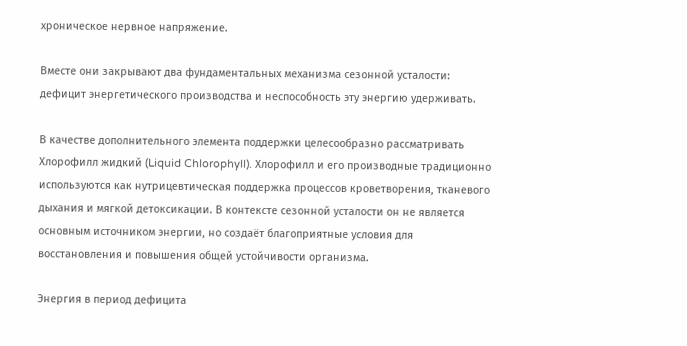хроническое нервное напряжение.

Вместе они закрывают два фундаментальных механизма сезонной усталости: дефицит энергетического производства и неспособность эту энергию удерживать.

В качестве дополнительного элемента поддержки целесообразно рассматривать Хлорофилл жидкий (Liquid Chlorophyll). Хлорофилл и его производные традиционно используются как нутрицевтическая поддержка процессов кроветворения, тканевого дыхания и мягкой детоксикации. В контексте сезонной усталости он не является основным источником энергии, но создаёт благоприятные условия для восстановления и повышения общей устойчивости организма.

Энергия в период дефицита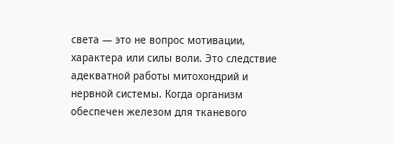света — это не вопрос мотивации, характера или силы воли. Это следствие адекватной работы митохондрий и нервной системы. Когда организм обеспечен железом для тканевого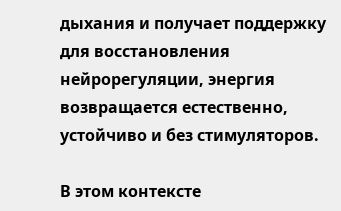дыхания и получает поддержку для восстановления нейрорегуляции, энергия возвращается естественно, устойчиво и без стимуляторов.

В этом контексте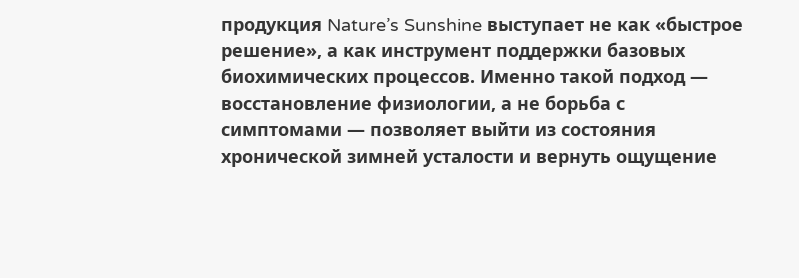продукция Nature’s Sunshine выступает не как «быстрое решение», а как инструмент поддержки базовых биохимических процессов. Именно такой подход — восстановление физиологии, а не борьба с симптомами — позволяет выйти из состояния хронической зимней усталости и вернуть ощущение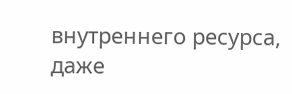внутреннего ресурса, даже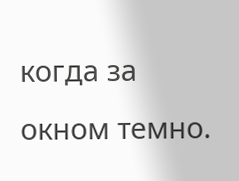когда за окном темно.